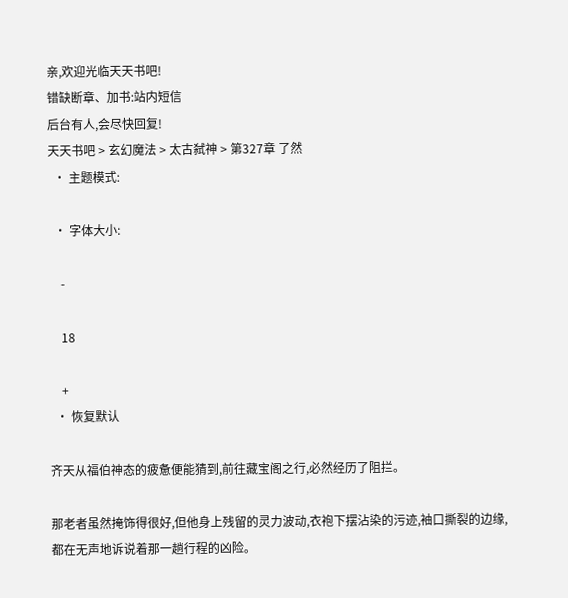亲,欢迎光临天天书吧!
错缺断章、加书:站内短信
后台有人,会尽快回复!
天天书吧 > 玄幻魔法 > 太古弑神 > 第327章 了然
  • 主题模式:

  • 字体大小:

    -

    18

    +
  • 恢复默认

齐天从福伯神态的疲惫便能猜到,前往藏宝阁之行,必然经历了阻拦。

那老者虽然掩饰得很好,但他身上残留的灵力波动,衣袍下摆沾染的污迹,袖口撕裂的边缘,都在无声地诉说着那一趟行程的凶险。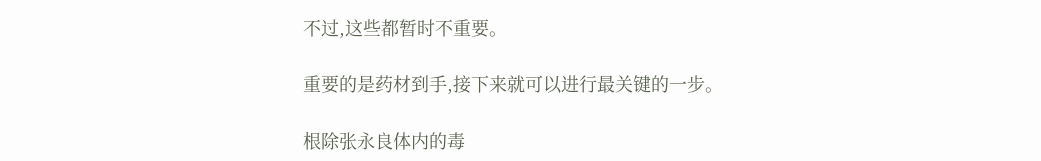不过,这些都暂时不重要。

重要的是药材到手,接下来就可以进行最关键的一步。

根除张永良体内的毒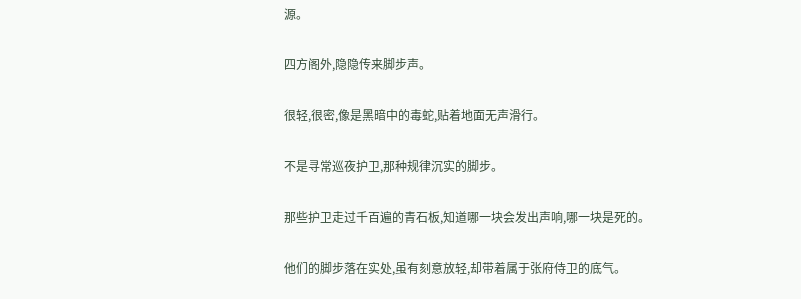源。

四方阁外,隐隐传来脚步声。

很轻,很密,像是黑暗中的毒蛇,贴着地面无声滑行。

不是寻常巡夜护卫,那种规律沉实的脚步。

那些护卫走过千百遍的青石板,知道哪一块会发出声响,哪一块是死的。

他们的脚步落在实处,虽有刻意放轻,却带着属于张府侍卫的底气。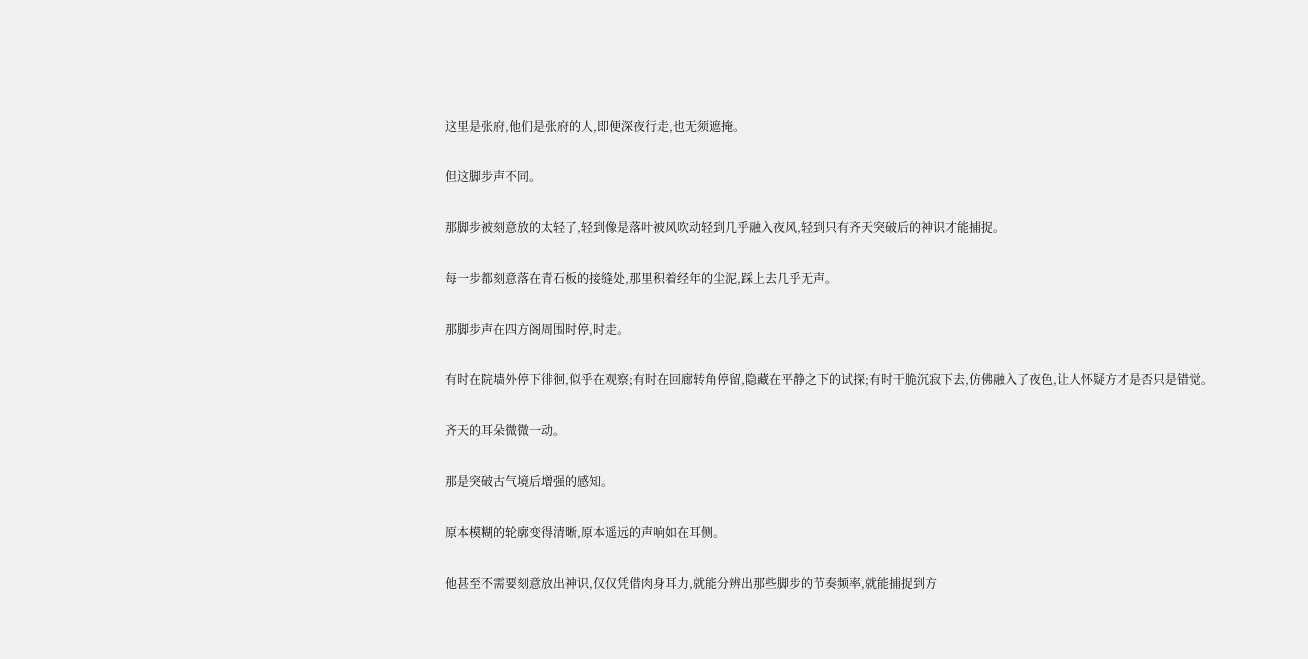这里是张府,他们是张府的人,即便深夜行走,也无须遮掩。

但这脚步声不同。

那脚步被刻意放的太轻了,轻到像是落叶被风吹动轻到几乎融入夜风,轻到只有齐天突破后的神识才能捕捉。

每一步都刻意落在青石板的接缝处,那里积着经年的尘泥,踩上去几乎无声。

那脚步声在四方阁周围时停,时走。

有时在院墙外停下徘徊,似乎在观察;有时在回廊转角停留,隐藏在平静之下的试探;有时干脆沉寂下去,仿佛融入了夜色,让人怀疑方才是否只是错觉。

齐天的耳朵微微一动。

那是突破古气境后增强的感知。

原本模糊的轮廓变得清晰,原本遥远的声响如在耳侧。

他甚至不需要刻意放出神识,仅仅凭借肉身耳力,就能分辨出那些脚步的节奏频率,就能捕捉到方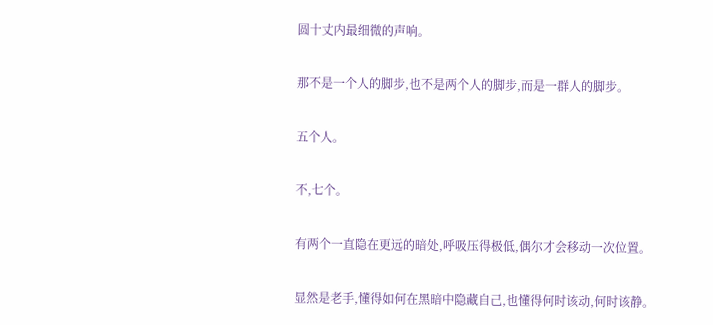圆十丈内最细微的声响。

那不是一个人的脚步,也不是两个人的脚步,而是一群人的脚步。

五个人。

不,七个。

有两个一直隐在更远的暗处,呼吸压得极低,偶尔才会移动一次位置。

显然是老手,懂得如何在黑暗中隐藏自己,也懂得何时该动,何时该静。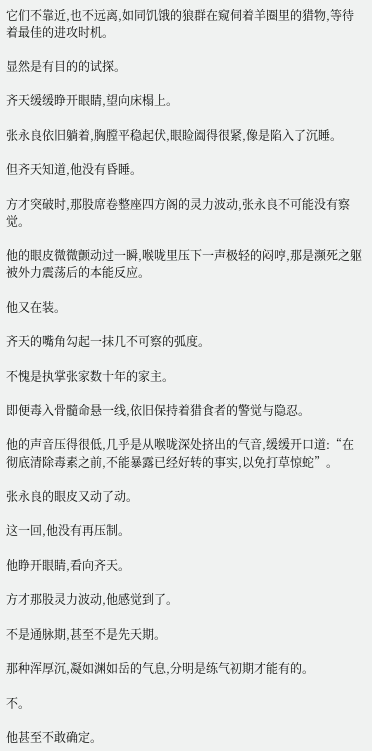它们不靠近,也不远离,如同饥饿的狼群在窥伺着羊圈里的猎物,等待着最佳的进攻时机。

显然是有目的的试探。

齐天缓缓睁开眼睛,望向床榻上。

张永良依旧躺着,胸膛平稳起伏,眼睑阖得很紧,像是陷入了沉睡。

但齐天知道,他没有昏睡。

方才突破时,那股席卷整座四方阁的灵力波动,张永良不可能没有察觉。

他的眼皮微微颤动过一瞬,喉咙里压下一声极轻的闷哼,那是濒死之躯被外力震荡后的本能反应。

他又在装。

齐天的嘴角勾起一抹几不可察的弧度。

不愧是执掌张家数十年的家主。

即便毒入骨髓命悬一线,依旧保持着猎食者的警觉与隐忍。

他的声音压得很低,几乎是从喉咙深处挤出的气音,缓缓开口道:“在彻底清除毒素之前,不能暴露已经好转的事实,以免打草惊蛇”。

张永良的眼皮又动了动。

这一回,他没有再压制。

他睁开眼睛,看向齐天。

方才那股灵力波动,他感觉到了。

不是通脉期,甚至不是先天期。

那种浑厚沉,凝如渊如岳的气息,分明是练气初期才能有的。

不。

他甚至不敢确定。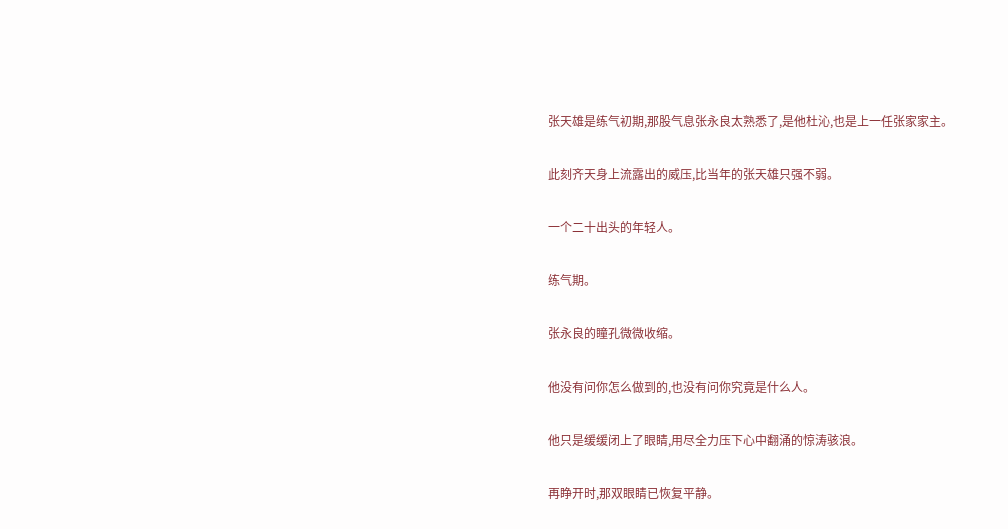张天雄是练气初期,那股气息张永良太熟悉了,是他杜沁,也是上一任张家家主。

此刻齐天身上流露出的威压,比当年的张天雄只强不弱。

一个二十出头的年轻人。

练气期。

张永良的瞳孔微微收缩。

他没有问你怎么做到的,也没有问你究竟是什么人。

他只是缓缓闭上了眼睛,用尽全力压下心中翻涌的惊涛骇浪。

再睁开时,那双眼睛已恢复平静。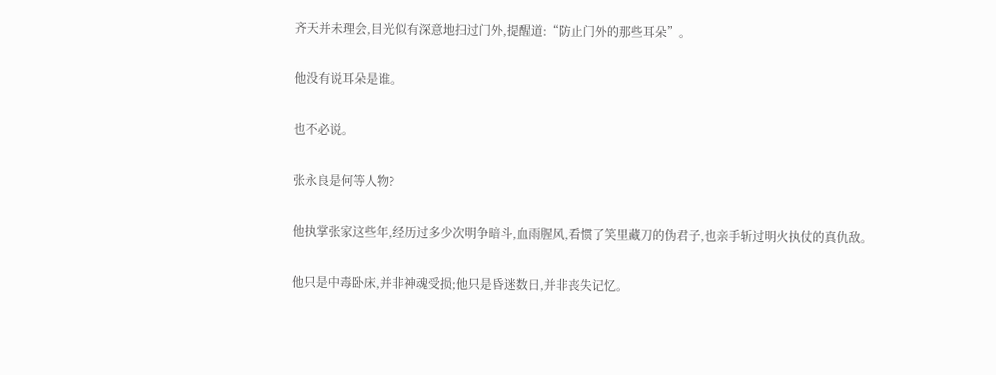齐天并未理会,目光似有深意地扫过门外,提醒道:“防止门外的那些耳朵”。

他没有说耳朵是谁。

也不必说。

张永良是何等人物?

他执掌张家这些年,经历过多少次明争暗斗,血雨腥风,看惯了笑里藏刀的伪君子,也亲手斩过明火执仗的真仇敌。

他只是中毒卧床,并非神魂受损;他只是昏迷数日,并非丧失记忆。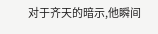对于齐天的暗示,他瞬间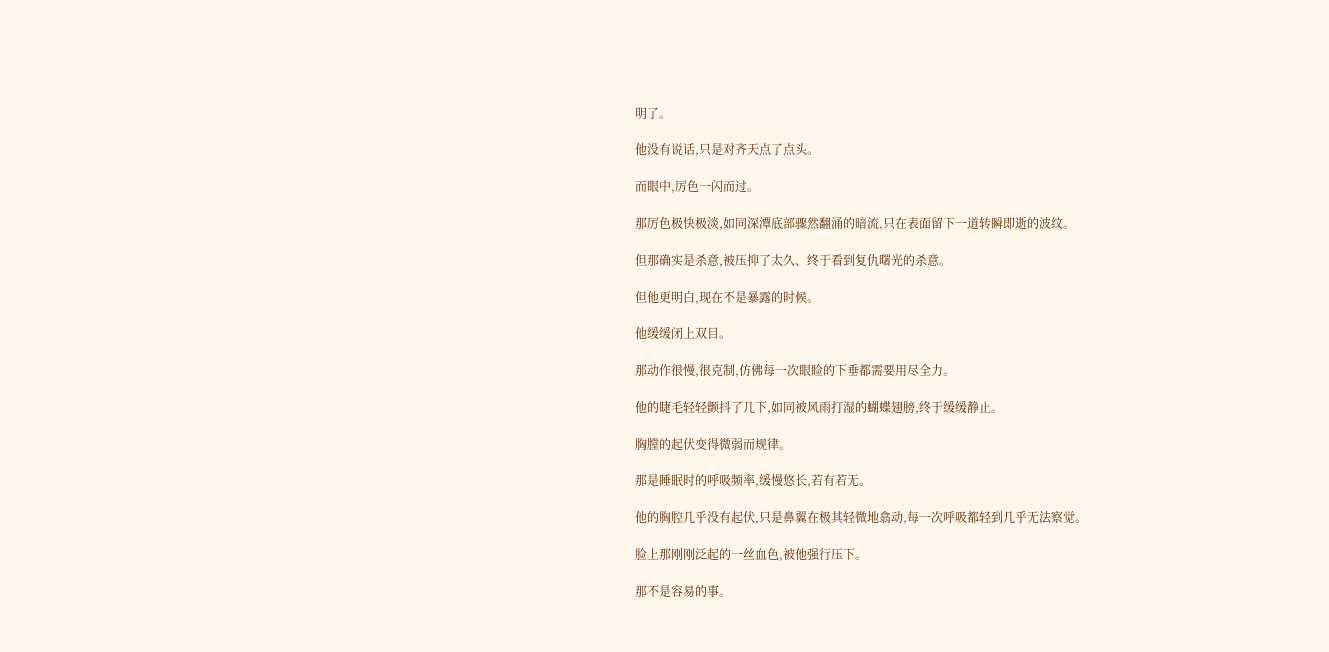明了。

他没有说话,只是对齐天点了点头。

而眼中,厉色一闪而过。

那厉色极快极淡,如同深潭底部骤然翻涌的暗流,只在表面留下一道转瞬即逝的波纹。

但那确实是杀意,被压抑了太久、终于看到复仇曙光的杀意。

但他更明白,现在不是暴露的时候。

他缓缓闭上双目。

那动作很慢,很克制,仿佛每一次眼睑的下垂都需要用尽全力。

他的睫毛轻轻颤抖了几下,如同被风雨打湿的蝴蝶翅膀,终于缓缓静止。

胸膛的起伏变得微弱而规律。

那是睡眠时的呼吸频率,缓慢悠长,若有若无。

他的胸腔几乎没有起伏,只是鼻翼在极其轻微地翕动,每一次呼吸都轻到几乎无法察觉。

脸上那刚刚泛起的一丝血色,被他强行压下。

那不是容易的事。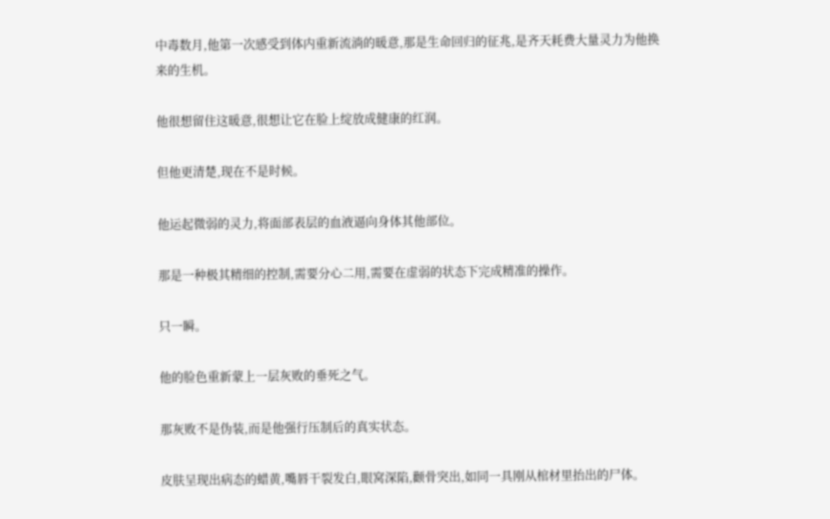中毒数月,他第一次感受到体内重新流淌的暖意,那是生命回归的征兆,是齐天耗费大量灵力为他换来的生机。

他很想留住这暖意,很想让它在脸上绽放成健康的红润。

但他更清楚,现在不是时候。

他运起微弱的灵力,将面部表层的血液逼向身体其他部位。

那是一种极其精细的控制,需要分心二用,需要在虚弱的状态下完成精准的操作。

只一瞬。

他的脸色重新蒙上一层灰败的垂死之气。

那灰败不是伪装,而是他强行压制后的真实状态。

皮肤呈现出病态的蜡黄,嘴唇干裂发白,眼窝深陷,颧骨突出,如同一具刚从棺材里抬出的尸体。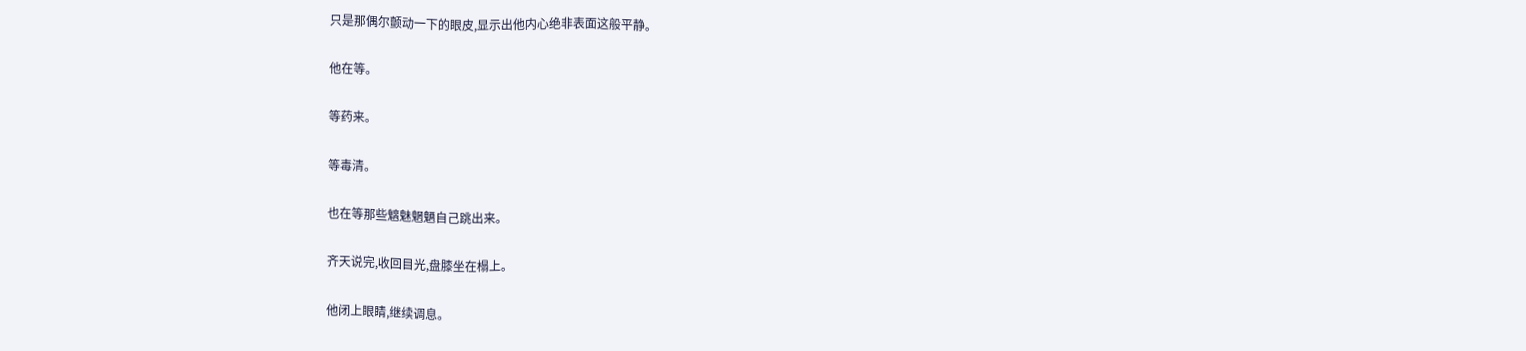只是那偶尔颤动一下的眼皮,显示出他内心绝非表面这般平静。

他在等。

等药来。

等毒清。

也在等那些魑魅魍魉自己跳出来。

齐天说完,收回目光,盘膝坐在榻上。

他闭上眼睛,继续调息。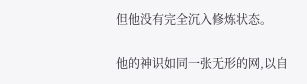但他没有完全沉入修炼状态。

他的神识如同一张无形的网,以自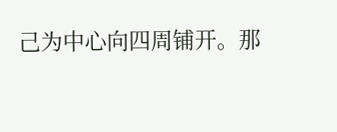己为中心向四周铺开。那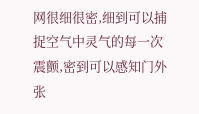网很细很密,细到可以捕捉空气中灵气的每一次震颤,密到可以感知门外张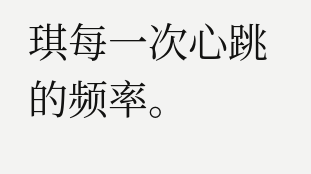琪每一次心跳的频率。